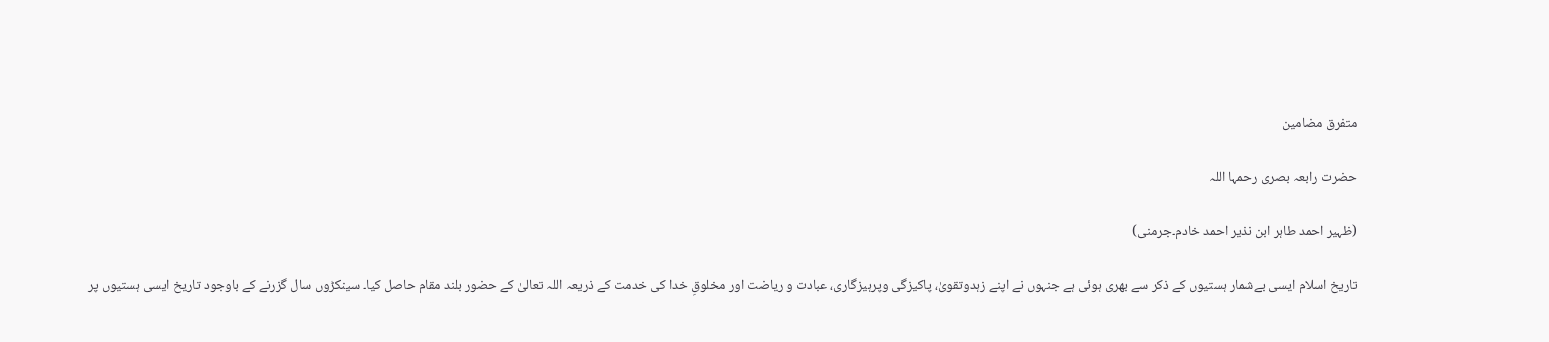متفرق مضامین

حضرت رابعہ بصری رحمہا اللہ

(ظہیر احمد طاہر ابن نذیر احمد خادم۔جرمنی)

تاریخ اسلام ایسی بےشمار ہستیوں کے ذکر سے بھری ہوئی ہے جنہوں نے اپنے زہدوتقویٰ، پاکیزگی وپرہیزگاری، عبادت و ریاضت اور مخلوقِ خدا کی خدمت کے ذریعہ اللہ تعالیٰ کے حضور بلند مقام حاصل کیا۔ سینکڑوں سال گزرنے کے باوجود تاریخ ایسی ہستیوں پر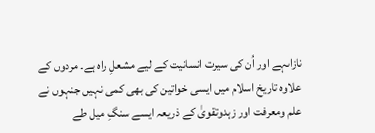نازاںہے اور اُن کی سیرت انسانیت کے لیے مشعلِ راہ ہے۔ مردوں کے علاوہ تاریخ اسلام میں ایسی خواتین کی بھی کمی نہیں جنہوں نے علم ومعرفت اور زہدوتقویٰ کے ذریعہ ایسے سنگِ میل طے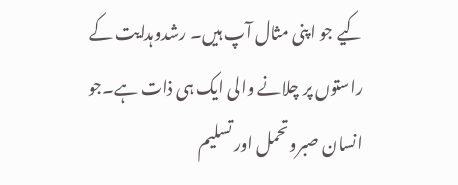کیے جو اپنی مثال آپ ہیں۔ رشدوہدایت کے راستوں پر چلانے والی ایک ہی ذات ہے۔جو انسان صبروتحمل اور تسلیم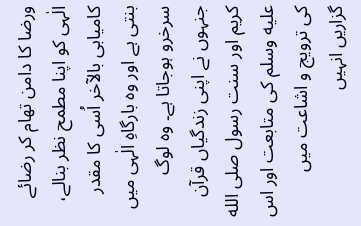ورضا کا دامن تھام کر رضائے الٰہی کو اپنا مطمح نظر بنالے، کامیابی بالآخر اُسی کا مقدر بنتی ہے اور وہ بارگاہِ الٰہی میں سرخرو ہوجاتا ہے۔ وہ لوگ جنہوں نے اپنی زندگیاں قرآن کریم اور سنت رسول صلى الله عليه وسلم کی متابعت اور اس کی ترویج و اشاعت میں گزاریں انہیں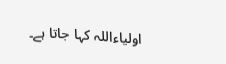اولیاءاللہ کہا جاتا ہے۔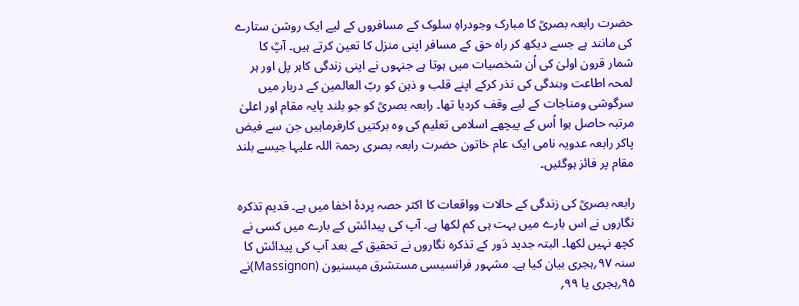حضرت رابعہ بصریؒ کا مبارک وجودراہِ سلوک کے مسافروں کے لیے ایک روشن ستارے کی مانند ہے جسے دیکھ کر راہ حق کے مسافر اپنی منزل کا تعین کرتے ہیں۔ آپؒ کا شمار قرون اولیٰ کی اُن شخصیات میں ہوتا ہے جنہوں نے اپنی زندگی کاہر پل اور ہر لمحہ اطاعت وبندگی کی نذر کرکے اپنے قلب و ذہن کو ربّ العالمین کے دربار میں سرگوشی ومناجات کے لیے وقف کردیا تھا۔ رابعہ بصریؒ کو جو بلند پایہ مقام اور اعلیٰ مرتبہ حاصل ہوا اُس کے پیچھے اسلامی تعلیم کی وہ برکتیں کارفرماہیں جن سے فیض پاکر رابعہ عدویہ نامی ایک عام خاتون حضرت رابعہ بصری رحمۃ اللہ علیہا جیسے بلند مقام پر فائز ہوگئیں۔

رابعہ بصریؒ کی زندگی کے حالات وواقعات کا اکثر حصہ پردۂ اخفا میں ہے۔ قدیم تذکرہ نگاروں نے اس بارے میں بہت ہی کم لکھا ہے۔ آپ کی پیدائش کے بارے میں کسی نے کچھ نہیں لکھا۔ البتہ جدید دَور کے تذکرہ نگاروں نے تحقیق کے بعد آپ کی پیدائش کا سنہ ۹۷؍ہجری بیان کیا ہے۔ مشہور فرانسیسی مستشرق میسنیون (Massignon)نے ۹۵؍ہجری یا ۹۹؍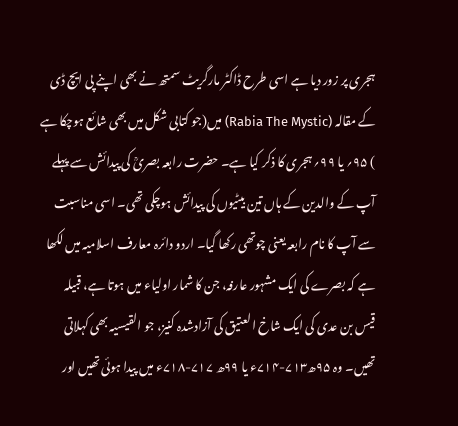ہجری پر زور دیا ہے اسی طرح ڈاکٹر مارگریٹ سمتھ نے بھی اپنے پی ایچ ڈی کے مقالہ (Rabia The Mystic) میں(جو کتابی شکل میں بھی شائع ہوچکا ہے ) ۹۵؍ یا ۹۹؍ ہجری کا ذکر کیا ہے۔ حضرت رابعہ بصریؒ کی پیدائش سے پہلے آپ کے والدین کے ہاں تین بیٹیوں کی پیدائش ہوچکی تھی۔ اسی مناسبت سے آپ کا نام رابعہ یعنی چوتھی رکھا گیا۔ اردو دائرہ معارف اسلامیہ میں لکھا ہے کہ بصرے کی ایک مشہور عارفہ، جن کا شمار اولیاء میں ہوتا ہے، قبیلہ قیس بن عدی کی ایک شاخ العتیق کی آزادشدہ کنیز، جو القیسیہ بھی کہلاتی تھیں۔ وہ ۹۵ھ۷۱۳-۷۱۴ء یا ۹۹ھ ۷۱۷-۷۱۸ء میں پیدا ہوئی تھیں اور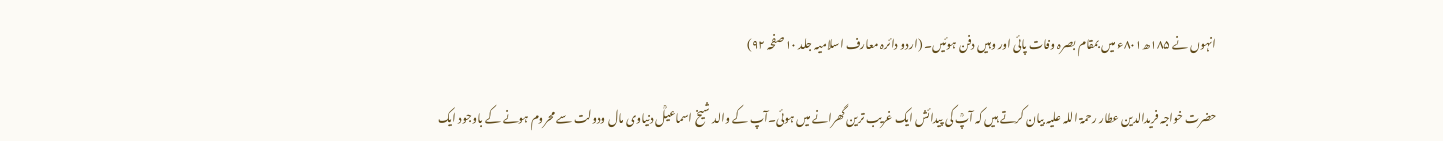انہوں نے ۱۸۵ھ۸۰۱ء میں بمقام بصرہ وفات پائی اور وہیں دفن ہوئیں۔ (اردو دائرہ معارف اسلامیہ جلد ۱۰صفحہ ۹۲)

حضرت خواجہ فریدالدین عطار رحمۃ اللہ علیہ بیان کرتے ہیں کہ آپؒ کی پیدائش ایک غریب ترین گھرانے میں ہوئی۔آپ کے والد شیخ اسماعیلؒ دنیاوی مال ودولت سے محروم ہونے کے باوجود ایک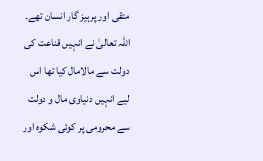متقی اور پرہیز گار انسان تھے۔ اللہ تعالیٰ نے انہیں قناعت کی دولت سے مالامال کیا تھا اس لیے انہیں دنیاوی مال و دولت سے محرومی پر کوئی شکوہ اور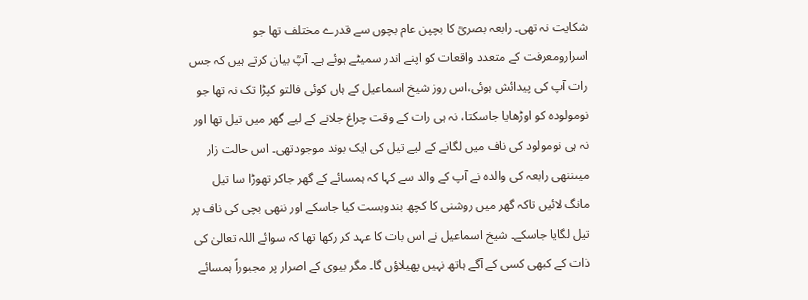شکایت نہ تھی۔ رابعہ بصریؒ کا بچپن عام بچوں سے قدرے مختلف تھا جو اسرارومعرفت کے متعدد واقعات کو اپنے اندر سمیٹے ہوئے ہے۔ آپؒ بیان کرتے ہیں کہ جس رات آپ کی پیدائش ہوئی،اس روز شیخ اسماعیل کے ہاں کوئی فالتو کپڑا تک نہ تھا جو نومولودہ کو اوڑھایا جاسکتا، نہ ہی رات کے وقت چراغ جلانے کے لیے گھر میں تیل تھا اور نہ ہی نومولود کی ناف میں لگانے کے لیے تیل کی ایک بوند موجودتھی۔ اس حالت زار میںننھی رابعہ کی والدہ نے آپ کے والد سے کہا کہ ہمسائے کے گھر جاکر تھوڑا سا تیل مانگ لائیں تاکہ گھر میں روشنی کا کچھ بندوبست کیا جاسکے اور ننھی بچی کی ناف پر تیل لگایا جاسکے۔ شیخ اسماعیل نے اس بات کا عہد کر رکھا تھا کہ سوائے اللہ تعالیٰ کی ذات کے کبھی کسی کے آگے ہاتھ نہیں پھیلاؤں گا۔ مگر بیوی کے اصرار پر مجبوراً ہمسائے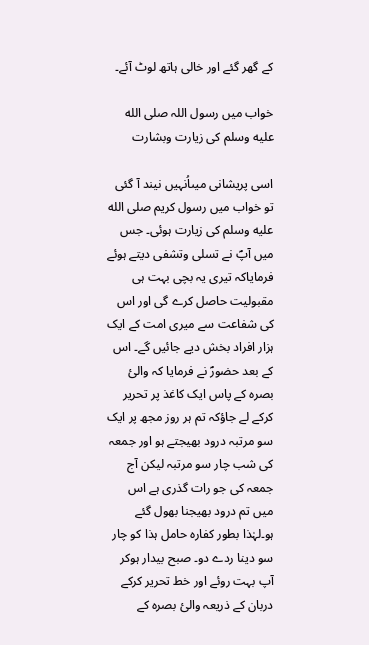کے گھر گئے اور خالی ہاتھ لوٹ آئے۔

خواب میں رسول اللہ صلى الله عليه وسلم کی زیارت وبشارت

اسی پریشانی میںاُنہیں نیند آ گئی تو خواب میں رسول کریم صلى الله عليه وسلم کی زیارت ہوئی۔ جس میں آپؐ نے تسلی وتشفی دیتے ہوئے فرمایاکہ تیری یہ بچی بہت ہی مقبولیت حاصل کرے گی اور اس کی شفاعت سے میری امت کے ایک ہزار افراد بخش دیے جائیں گے۔ اس کے بعد حضورؐ نے فرمایا کہ والیٔ بصرہ کے پاس ایک کاغذ پر تحریر کرکے لے جاؤکہ تم ہر روز مجھ پر ایک سو مرتبہ درود بھیجتے ہو اور جمعہ کی شب چار سو مرتبہ لیکن آج جمعہ کی جو رات گذری ہے اس میں تم درود بھیجنا بھول گئے ہو۔لہٰذا بطور کفارہ حامل ہذا کو چار سو دینا ردے دو۔ صبح بیدار ہوکر آپ بہت روئے اور خط تحریر کرکے دربان کے ذریعہ والیٔ بصرہ کے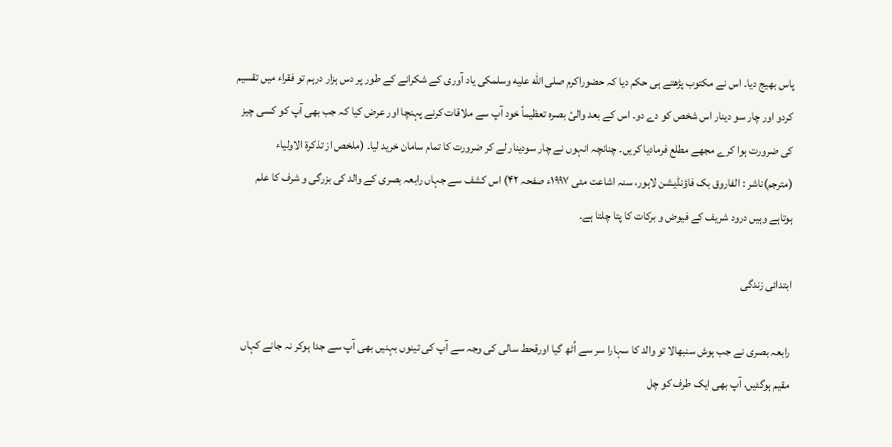پاس بھیج دیا۔ اس نے مکتوب پڑھتے ہی حکم دیا کہ حضوراکرم صلى الله عليه وسلمکی یاد آوری کے شکرانے کے طور پر دس ہزار درہم تو فقراء میں تقسیم کردو اور چار سو دینار اس شخص کو دے دو۔ اس کے بعد والیٔ بصرہ تعظیماً خود آپ سے ملاقات کرنے پہنچا اور عرض کیا کہ جب بھی آپ کو کسی چیز کی ضرورت ہوا کرے مجھے مطلع فرمادیا کریں۔ چنانچہ انہوں نے چار سودینار لے کر ضرورت کا تمام سامان خرید لیا۔ (ملخص از تذکرۃ الاولیاء (مترجم)ناشر : الفاروق بک فاؤنڈیشن لاہور، سنہ اشاعت مئی ۱۹۹۷ء صفحہ ۴۲) اس کشف سے جہاں رابعہ بصری کے والد کی بزرگی و شرف کا علم ہوتاہے وہیں درود شریف کے فیوض و برکات کا پتا چلتا ہے۔

ابتدائی زندگی

رابعہ بصری نے جب ہوش سنبھالا تو والد کا سہارا سر سے اُٹھ گیا اورقحط سالی کی وجہ سے آپ کی تینوں بہنیں بھی آپ سے جدا ہوکر نہ جانے کہاں مقیم ہوگئیں، آپ بھی ایک طرف کو چل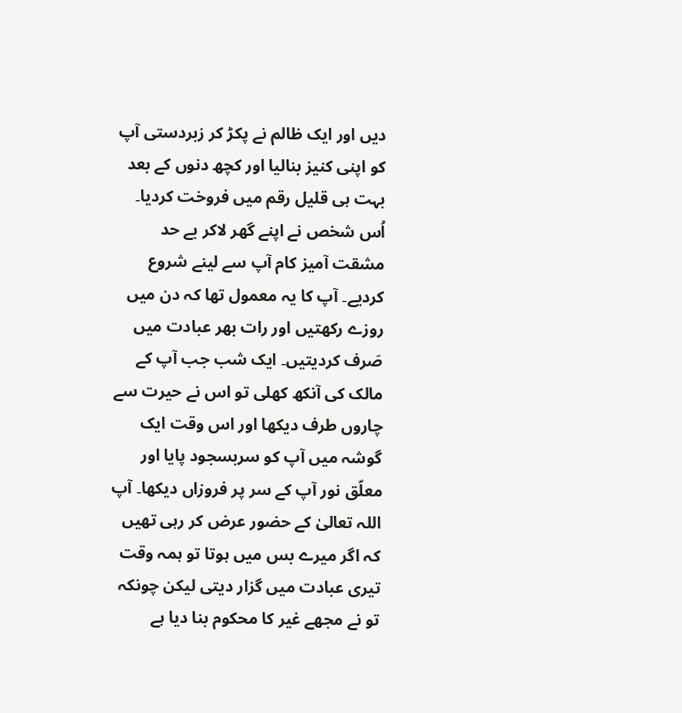دیں اور ایک ظالم نے پکڑ کر زبردستی آپ کو اپنی کنیز بنالیا اور کچھ دنوں کے بعد بہت ہی قلیل رقم میں فروخت کردیا۔ اُس شخص نے اپنے گھر لاکر بے حد مشقت آمیز کام آپ سے لینے شروع کردیے۔ آپ کا یہ معمول تھا کہ دن میں روزے رکھتیں اور رات بھر عبادت میں صَرف کردیتیں۔ ایک شب جب آپ کے مالک کی آنکھ کھلی تو اس نے حیرت سے چاروں طرف دیکھا اور اس وقت ایک گوشہ میں آپ کو سربسجود پایا اور معلّق نور آپ کے سر پر فروزاں دیکھا۔ آپ اللہ تعالیٰ کے حضور عرض کر رہی تھیں کہ اگر میرے بس میں ہوتا تو ہمہ وقت تیری عبادت میں گزار دیتی لیکن چونکہ تو نے مجھے غیر کا محکوم بنا دیا ہے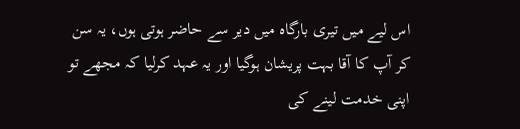اس لیے میں تیری بارگاہ میں دیر سے حاضر ہوتی ہوں، یہ سن کر آپ کا آقا بہت پریشان ہوگیا اور یہ عہد کرلیا کہ مجھے تو اپنی خدمت لینے کی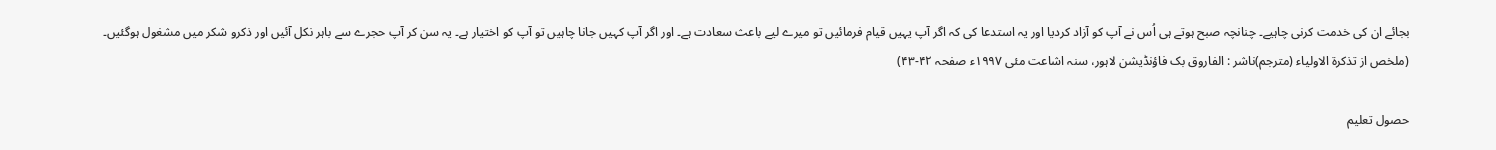بجائے ان کی خدمت کرنی چاہیے۔ چنانچہ صبح ہوتے ہی اُس نے آپ کو آزاد کردیا اور یہ استدعا کی کہ اگر آپ یہیں قیام فرمائیں تو میرے لیے باعث سعادت ہے۔ اور اگر آپ کہیں جانا چاہیں تو آپ کو اختیار ہے۔ یہ سن کر آپ حجرے سے باہر نکل آئیں اور ذکرو شکر میں مشغول ہوگئیں۔ (ملخص از تذکرۃ الاولیاء (مترجم)ناشر : الفاروق بک فاؤنڈیشن لاہور، سنہ اشاعت مئی ۱۹۹۷ء صفحہ ۴۲-۴۳)

حصول تعلیم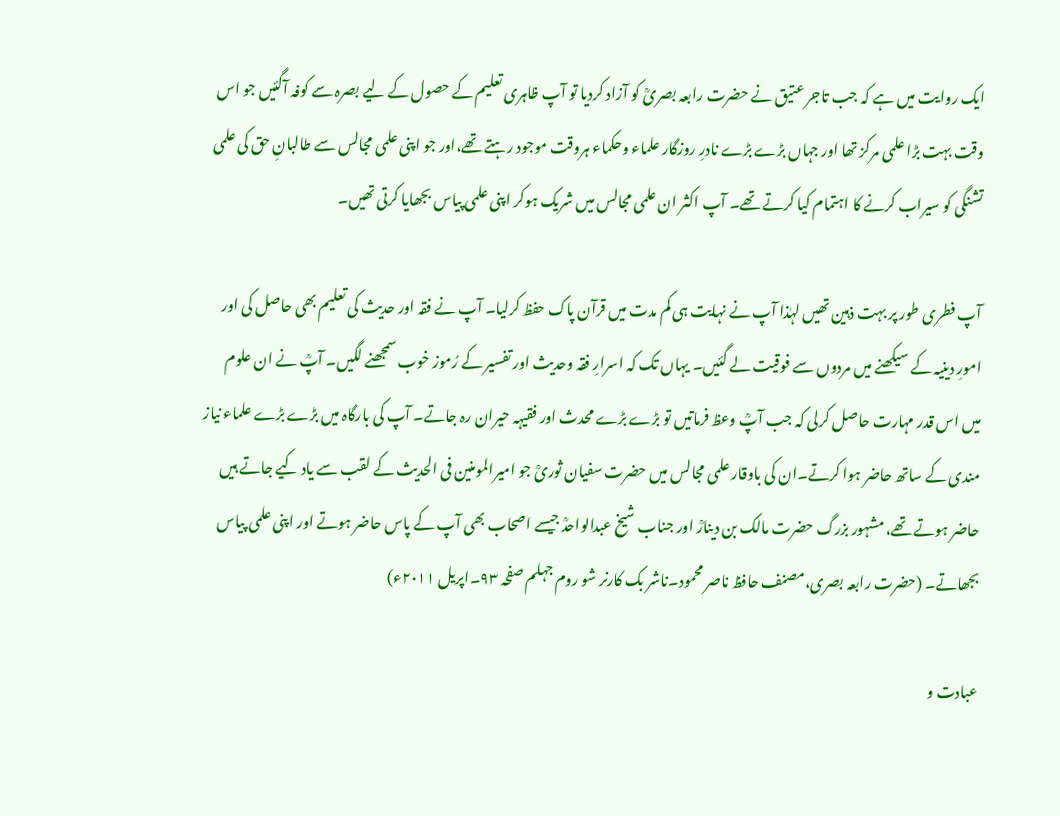ایک روایت میں ہے کہ جب تاجر عتیق نے حضرت رابعہ بصریؒ کو آزاد کردیا تو آپ ظاہری تعلیم کے حصول کے لیے بصرہ سے کوفہ آگئیں جو اس وقت بہت بڑا علمی مرکز تھا اور جہاں بڑے بڑے نادرِ روزگار علماء وحکماء ہروقت موجود رہتے تھے،اور جو اپنی علمی مجالس سے طالبانِ حق کی علمی تشنگی کو سیراب کرنے کا اہتمام کیا کرتے تھے۔ آپ اکثر ان علمی مجالس میں شریک ہوکر اپنی علمی پیاس بجھایا کرتی تھیں۔

آپ فطری طور پر بہت ذہین تھیں لہٰذا آپ نے نہایت ہی کم مدت میں قرآن پاک حفظ کرلیا۔ آپ نے فقہ اور حدیث کی تعلیم بھی حاصل کی اور امورِ دینیہ کے سیکھنے میں مردوں سے فوقیت لے گئیں۔ یہاں تک کہ اسرارِ فقہ وحدیث اور تفسیر کے رُموز خوب سمجھنے لگیں۔ آپؒ نے ان علوم میں اس قدر مہارت حاصل کرلی کہ جب آپؒ وعظ فرماتیں تو بڑے بڑے محدث اور فقیہہ حیران رہ جاتے۔ آپ کی بارگاہ میں بڑے بڑے علماء نیاز مندی کے ساتھ حاضر ہوا کرتے۔ان کی باوقار علمی مجالس میں حضرت سفیان ثوریؒ جو امیرالمومنین فی الحدیث کے لقب سے یاد کیے جاتے ہیں حاضر ہوتے تھے، مشہور بزرگ حضرت مالک بن دینارؒ اور جناب شیخ عبدالواحدؒ جیسے اصحاب بھی آپ کے پاس حاضر ہوتے اور اپنی علمی پیاس بجھاتے۔ (حضرت رابعہ بصری،مصنف حافظ ناصر محمود۔ناشر بک کارنر شو روم جہلم صفحہ ۹۳۔اپریل ۲۰۱۱ء)

عبادت و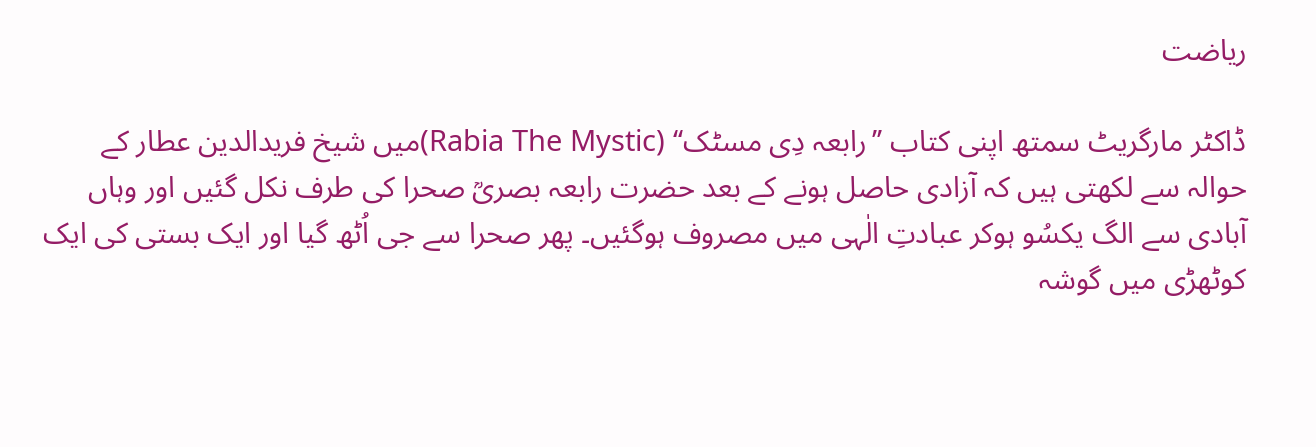ریاضت

ڈاکٹر مارگریٹ سمتھ اپنی کتاب ’’رابعہ دِی مسٹک‘‘ (Rabia The Mystic)میں شیخ فریدالدین عطار کے حوالہ سے لکھتی ہیں کہ آزادی حاصل ہونے کے بعد حضرت رابعہ بصریؒ صحرا کی طرف نکل گئیں اور وہاں آبادی سے الگ یکسُو ہوکر عبادتِ الٰہی میں مصروف ہوگئیں۔ پھر صحرا سے جی اُٹھ گیا اور ایک بستی کی ایک کوٹھڑی میں گوشہ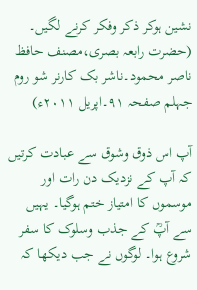نشین ہوکر ذکر وفکر کرنے لگیں۔ (حضرت رابعہ بصری،مصنف حافظ ناصر محمود۔ناشر بک کارنر شو روم جہلم صفحہ ۹۱۔اپریل ۲۰۱۱ء)

آپ اس ذوق وشوق سے عبادت کرتیں کہ آپ کے نزدیک دن رات اور موسموں کا امتیاز ختم ہوگیا۔ یہیں سے آپؒ کے جذب وسلوک کا سفر شروع ہوا۔ لوگوں نے جب دیکھا کہ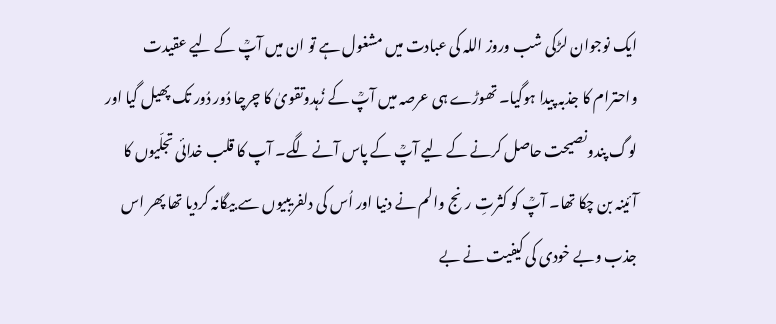ایک نوجوان لڑکی شب وروز اللہ کی عبادت میں مشغول ہے تو ان میں آپؒ کے لیے عقیدت واحترام کا جذبہ پیدا ہوگیا۔ تھوڑے ہی عرصہ میں آپؒ کے زُہدوتقویٰ کا چرچا دُور دُور تک پھیل گیا اور لوگ پندونصیحت حاصل کرنے کے لیے آپؒ کے پاس آنے لگے۔ آپ کا قلب خدائی تجلّیوں کا آئینہ بن چکا تھا۔ آپؒ کو کثرتِ رنج والم نے دنیا اور اُس کی دلفریبیوں سے بیگانہ کردیا تھا پھر اس جذب وبے خودی کی کیفیت نے بے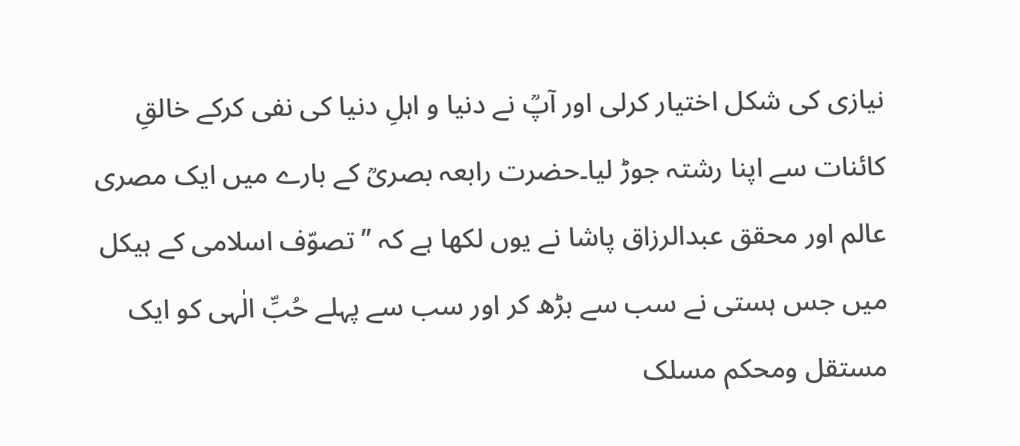نیازی کی شکل اختیار کرلی اور آپؒ نے دنیا و اہلِ دنیا کی نفی کرکے خالقِ کائنات سے اپنا رشتہ جوڑ لیا۔حضرت رابعہ بصریؒ کے بارے میں ایک مصری عالم اور محقق عبدالرزاق پاشا نے یوں لکھا ہے کہ ’’تصوّف اسلامی کے ہیکل میں جس ہستی نے سب سے بڑھ کر اور سب سے پہلے حُبِّ الٰہی کو ایک مستقل ومحکم مسلک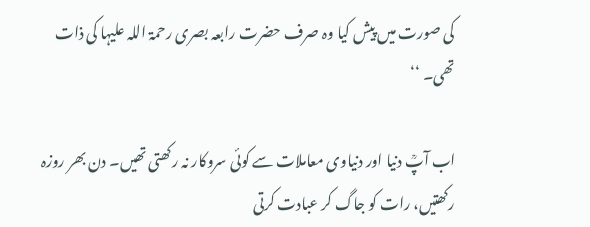کی صورت میں پیش کیا وہ صرف حضرت رابعہ بصری رحمۃ اللہ علیہا کی ذات تھی۔ ‘‘

اب آپؒ دنیا اور دنیاوی معاملات سے کوئی سروکار نہ رکھتی تھیں۔ دن بھر روزہ رکھتیں، رات کو جاگ کر عبادت کرتی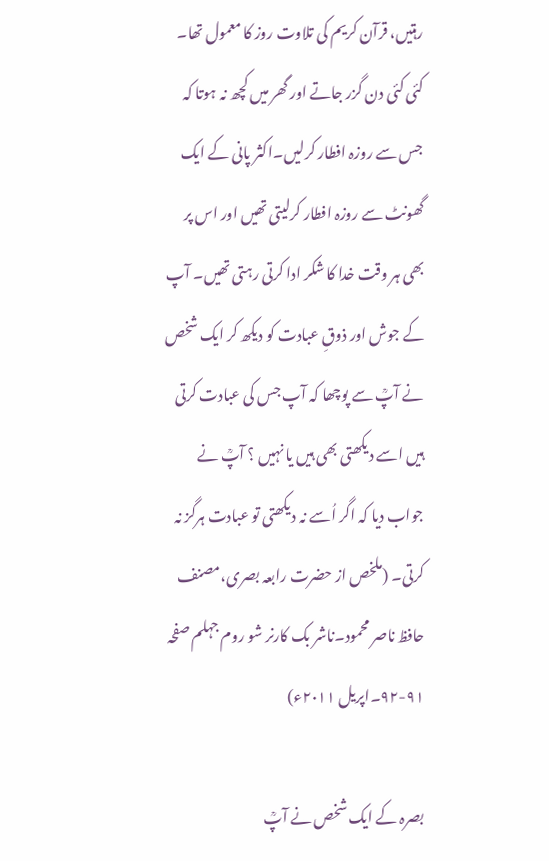رہتیں، قرآن کریم کی تلاوت روز کا معمول تھا۔ کئی کئی دن گزر جاتے اور گھر میں کچھ نہ ہوتا کہ جس سے روزہ افطار کرلیں۔اکثر پانی کے ایک گھونٹ سے روزہ افطار کرلیتی تھیں اور اس پر بھی ہر وقت خدا کا شکر ادا کرتی رہتی تھیں۔ آپ کے جوش اور ذوقِ عبادت کو دیکھ کر ایک شخص نے آپؒ سے پوچھا کہ آپ جس کی عبادت کرتی ہیں اسے دیکھتی بھی ہیں یا نہیں ؟ آپؒ نے جواب دیا کہ اگر اُسے نہ دیکھتی تو عبادت ہرگز نہ کرتی۔ (ملخص از حضرت رابعہ بصری،مصنف حافظ ناصر محمود۔ناشر بک کارنر شو روم جہلم صفحہ ۹۱-۹۲۔اپریل ۲۰۱۱ء)

بصرہ کے ایک شخص نے آپؒ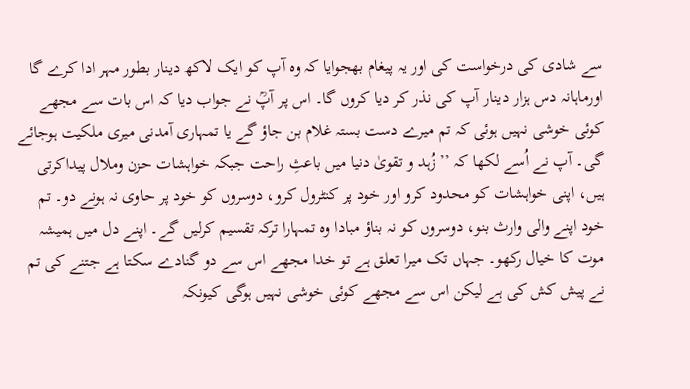سے شادی کی درخواست کی اور یہ پیغام بھجوایا کہ وہ آپ کو ایک لاکھ دینار بطور مہر ادا کرے گا اورماہانہ دس ہزار دینار آپ کی نذر کر دیا کروں گا۔ اس پر آپؒ نے جواب دیا کہ اس بات سے مجھے کوئی خوشی نہیں ہوئی کہ تم میرے دست بستہ غلام بن جاؤ گے یا تمہاری آمدنی میری ملکیت ہوجائے گی۔ آپ نے اُسے لکھا کہ ’’ زُہد و تقویٰ دنیا میں باعثِ راحت جبکہ خواہشات حزن وملال پیداکرتی ہیں، اپنی خواہشات کو محدود کرو اور خود پر کنٹرول کرو، دوسروں کو خود پر حاوی نہ ہونے دو۔ تم خود اپنے والی وارث بنو، دوسروں کو نہ بناؤ مبادا وہ تمہارا ترکہ تقسیم کرلیں گے۔ اپنے دل میں ہمیشہ موت کا خیال رکھو۔ جہاں تک میرا تعلق ہے تو خدا مجھے اس سے دو گنادے سکتا ہے جتنے کی تم نے پیش کش کی ہے لیکن اس سے مجھے کوئی خوشی نہیں ہوگی کیونکہ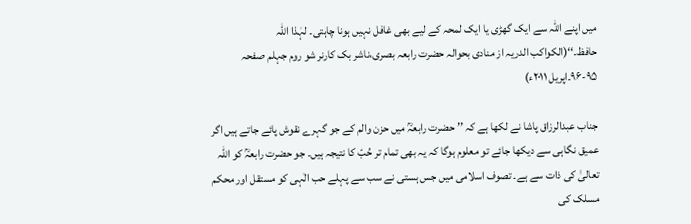میں اپنے اللہ سے ایک گھڑی یا ایک لمحہ کے لیے بھی غافل نہیں ہونا چاہتی۔ لہٰذا اللہ حافظ۔‘‘(الکواکب الدریہ از منادی بحوالہ حضرت رابعہ بصری،ناشر بک کارنر شو روم جہلم صفحہ ۹۵-۹۶۔اپریل ۲۰۱۱ء)

جناب عبدالرزاق پاشا نے لکھا ہے کہ ’’ حضرت رابعہؒ میں حزن والم کے جو گہرے نقوش پائے جاتے ہیں اگر عمیق نگاہی سے دیکھا جائے تو معلوم ہوگا کہ یہ بھی تمام تر حُبّ کا نتیجہ ہیں۔ جو حضرت رابعہؒ کو اللہ تعالیٰ کی ذات سے ہے۔ تصوف اسلامی میں جس ہستی نے سب سے پہلے حب الٰہی کو مستقل اور محکم مسلک کی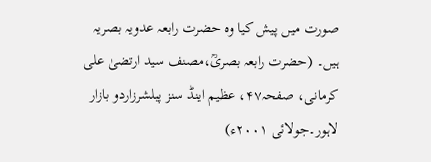صورت میں پیش کیا وہ حضرت رابعہ عدویہ بصریہ ہیں۔ (حضرت رابعہ بصریؒ،مصنف سید ارتضیٰ علی کرمانی، صفحہ۴۷، عظیم اینڈ سنز پبلشرزاردو بازار لاہور۔جولائی ۲۰۰۱ء)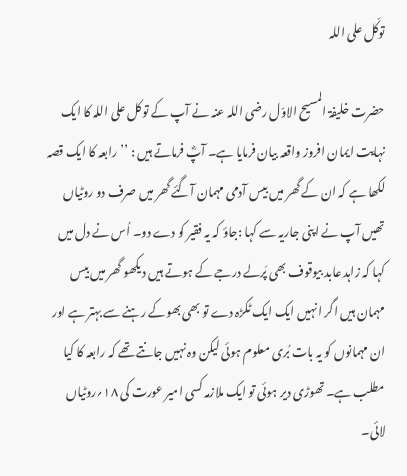توکّل علی اللہ

حضرت خلیفۃ المسیح الاوّل رضی اللہ عنہ نے آپ کے توکل علی اللہ کا ایک نہایت ایمان افروز واقعہ بیان فرمایا ہے۔ آپؓ فرماتے ہیں : ’’رابعہ کا ایک قصہ لکھا ہے کہ ان کے گھر میں بیس آدمی مہمان آگئے گھر میں صرف دو روٹیاں تھیں آپ نے اپنی جاریہ سے کہا :جاؤ کہ یہ فقیر کو دے دو۔ اُس نے دل میں کہا کہ زاہد عابد بیوقوف بھی پَرلے درجے کے ہوتے ہیں دیکھو گھر میں بیس مہمان ہیں اگر انہیں ایک ایک ٹکڑہ دے تو بھی بھوکے رہنے سے بہتر ہے اور ان مہمانوں کو یہ بات بُری معلوم ہوئی لیکن وہ نہیں جانتے تھے کہ رابعہ کا کیا مطلب ہے۔ تھوڑی دیر ہوئی تو ایک ملازمہ کسی امیر عورت کی ۱۸؍روٹیاں لائی۔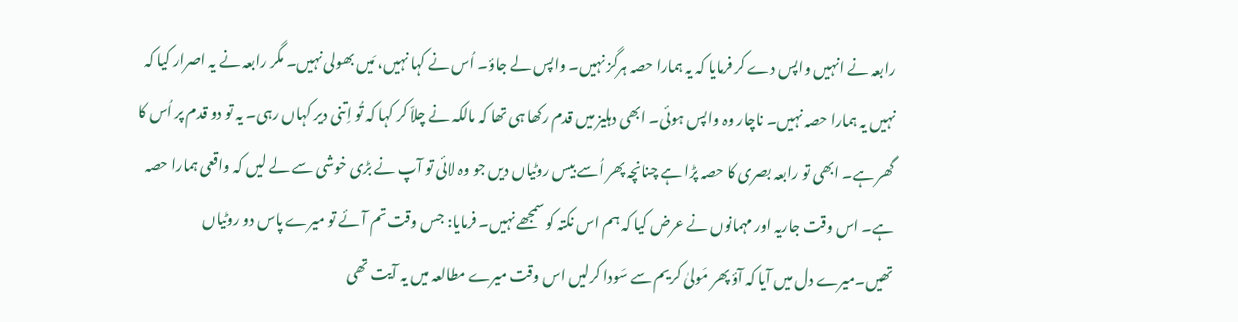رابعہ نے انہیں واپس دے کر فرمایا کہ یہ ہمارا حصہ ہرگز نہیں۔ واپس لے جاؤ۔ اُس نے کہا نہیں، مَیں بھولی نہیں۔ مگر رابعہ نے یہ اصرار کیا کہ نہیں یہ ہمارا حصہ نہیں۔ ناچار وہ واپس ہوئی۔ ابھی دہلیز میں قدم رکھا ہی تھا کہ مالکہ نے چلاّ کر کہا کہ تُو اِتنی دیر کہاں رہی۔ یہ تو دو قدم پر اُس کا گھر ہے۔ ابھی تو رابعہ بصری کا حصہ پڑا ہے چنانچہ پھر اُسے بیس روٹیاں دیں جو وہ لائی تو آپ نے بڑی خوشی سے لے لیں کہ واقعی ہمارا حصہ ہے۔ اس وقت جاریہ اور مہمانوں نے عرض کیا کہ ہم اس نکتہ کو سمجھے نہیں۔ فرمایا: جس وقت تم آئے تو میرے پاس دو روٹیاں تھیں۔میرے دل میں آیا کہ آؤ پھر مَولیٰ کریم سے سَودا کرلیں اس وقت میرے مطالعہ میں یہ آیت تھی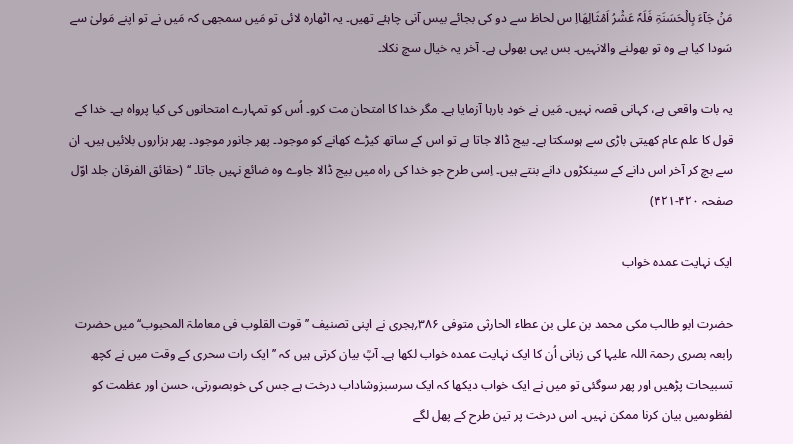مَنۡ جَآءَ بِالۡحَسَنَۃِ فَلَہٗ عَشۡرُ اَمۡثَالِھَااِ س لحاظ سے دو کی بجائے بیس آنی چاہئے تھیں۔ یہ اٹھارہ لائی تو مَیں سمجھی کہ مَیں نے تو اپنے مَولیٰ سے سَودا کیا ہے وہ تو بھولنے والانہیں۔ بس یہی بھولی ہے۔ آخر یہ خیال سچ نکلا۔

یہ بات واقعی ہے، کہانی قصہ نہیں۔ مَیں نے خود بارہا آزمایا ہے۔ مگر خدا کا امتحان مت کرو۔ اُس کو تمہارے امتحانوں کی کیا پرواہ ہے۔ خدا کے قول کا علم عام کھیتی باڑی سے ہوسکتا ہے۔ بیج ڈالا جاتا ہے تو اس کے ساتھ کیڑے کھانے کو موجود۔ پھر جانور موجود۔ پھر ہزاروں بلائیں ہیں۔ ان سے بچ کر آخر اس دانے کے سینکڑوں دانے بنتے ہیں۔ اِسی طرح جو خدا کی راہ میں بیج ڈالا جاوے وہ ضائع نہیں جاتا۔ ‘‘ (حقائق الفرقان جلد اوّل صفحہ ۴۲۰-۴۲۱)

ایک نہایت عمدہ خواب

حضرت ابو طالب مکی محمد بن علی بن عطاء الحارثی متوفی ۳۸۶؍ہجری نے اپنی تصنیف ’’قوت القلوب فی معاملۃ المحبوب‘‘ میں حضرت رابعہ بصری رحمۃ اللہ علیہا کی زبانی اُن کا ایک نہایت عمدہ خواب لکھا ہے۔ آپؒ بیان کرتی ہیں کہ ’’ایک رات سحری کے وقت میں نے کچھ تسبیحات پڑھیں اور پھر سوگئی تو میں نے ایک خواب دیکھا کہ ایک سرسبزوشاداب درخت ہے جس کی خوبصورتی، حسن اور عظمت کو لفظوںمیں بیان کرنا ممکن نہیں۔ اس درخت پر تین طرح کے پھل لگے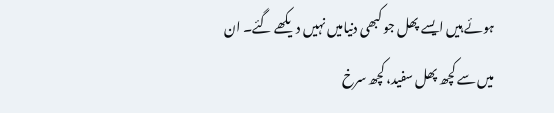ہوئے ہیں ایسے پھل جو کبھی دنیامیں نہیں دیکھے گئے۔ ان میں سے کچھ پھل سفید، کچھ سرخ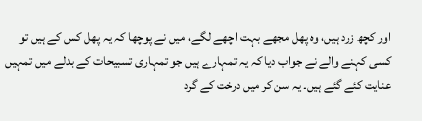اور کچھ زرد ہیں، وہ پھل مجھے بہت اچھے لگے، میں نے پوچھا کہ یہ پھل کس کے ہیں تو کسی کہنے والے نے جواب دیا کہ یہ تمہارے ہیں جو تمہاری تسبیحات کے بدلے میں تمہیں عنایت کئے گئے ہیں۔ یہ سن کر میں درخت کے گرد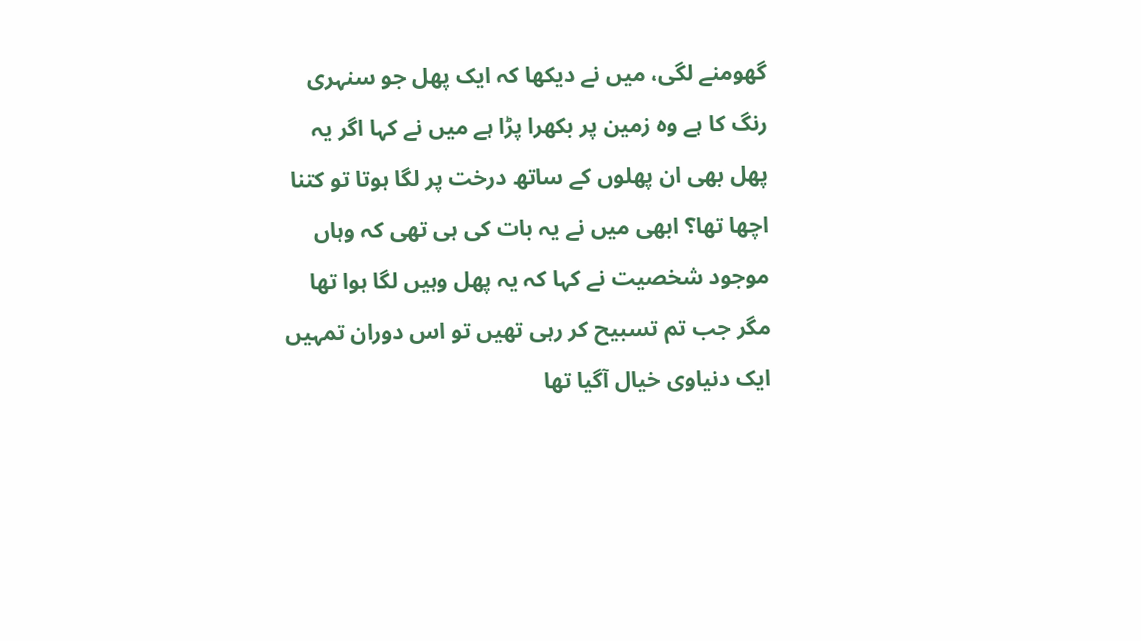گھومنے لگی، میں نے دیکھا کہ ایک پھل جو سنہری رنگ کا ہے وہ زمین پر بکھرا پڑا ہے میں نے کہا اگر یہ پھل بھی ان پھلوں کے ساتھ درخت پر لگا ہوتا تو کتنا اچھا تھا؟ ابھی میں نے یہ بات کی ہی تھی کہ وہاں موجود شخصیت نے کہا کہ یہ پھل وہیں لگا ہوا تھا مگر جب تم تسبیح کر رہی تھیں تو اس دوران تمہیں ایک دنیاوی خیال آگیا تھا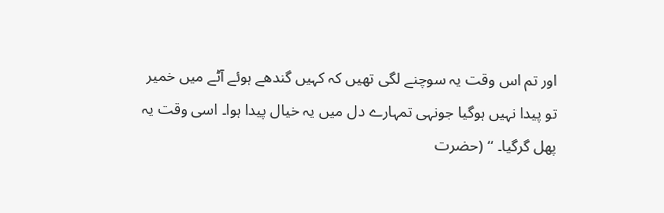اور تم اس وقت یہ سوچنے لگی تھیں کہ کہیں گندھے ہوئے آٹے میں خمیر تو پیدا نہیں ہوگیا جونہی تمہارے دل میں یہ خیال پیدا ہوا۔ اسی وقت یہ پھل گرگیا۔ ‘‘ (حضرت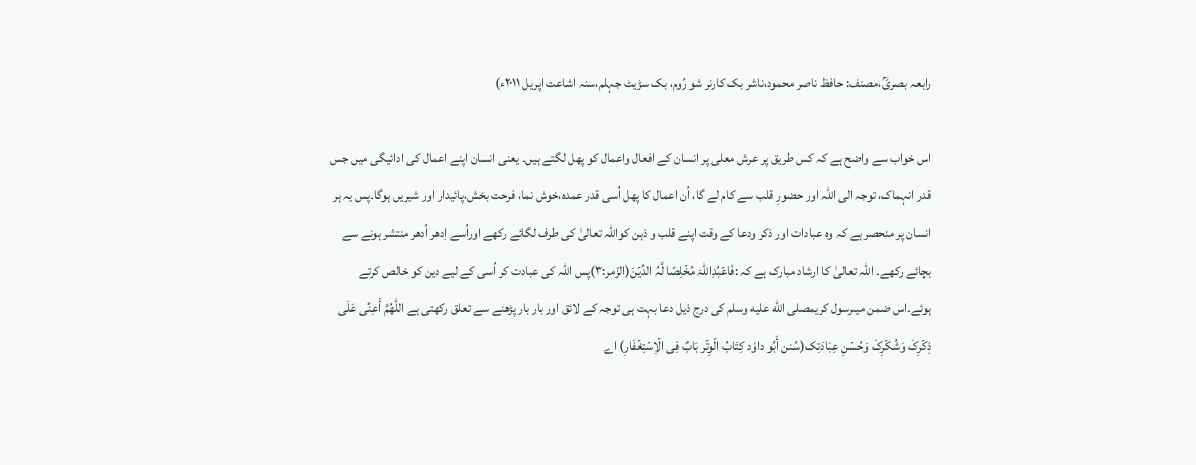رابعہ بصریؒ،مصنف: حافظ ناصر محمود،ناشر بک کارنر شو رُوم، بک سڑیٹ جہلم،سنہ اشاعت اپریل ۲۰۱۱ء)

اس خواب سے واضح ہے کہ کس طریق پر عرش معلی پر انسان کے افعال واعمال کو پھل لگتے ہیں۔ یعنی انسان اپنے اعمال کی ادائیگی میں جس قدر انہماک، توجہ الی اللہ اور حضورِ قلب سے کام لے گا، اُن اعمال کا پھل اُسی قدر عمدہ،خوش نما، فرحت بخش،پائیدار اور شیریں ہوگا۔پس یہ ہر انسان پر منحصر ہے کہ وہ عبادات اور ذکر ودعا کے وقت اپنے قلب و ذہن کواللہ تعالیٰ کی طرف لگائے رکھے اوراُسے اِدھر اُدھر منتشر ہونے سے بچائے رکھے۔ اللہ تعالیٰ کا ارشاد مبارک ہے کہ :فَاعۡبُدِاللّٰہَ مُخۡلِصًا لَّہُ الدِّیۡنَ(الزّمر:۳)پس اللہ کی عبادت کر اُسی کے لیے دین کو خالص کرتے ہوئے۔اس ضمن میںرسول کریمصلى الله عليه وسلم کی درج ذیل دعا بہت ہی توجہ کے لائق اور بار بار پڑھنے سے تعلق رکھتی ہے اللّٰھُمَّ أَعِنِّی عَلَی ذِکۡرِکَ وَشُکۡرِکَ وَحُسۡنِ عِبَادَتِک(سُنن أَبُو داوٗد کِتَابُ الۡوِتۡر بَابٌ فِی الۡاِسۡتِغۡفَارِ) اے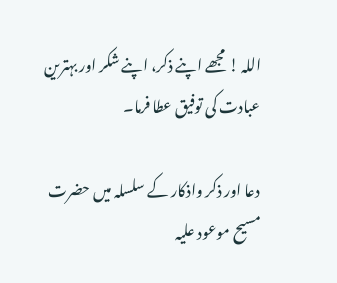اللہ ! مجھے اپنے ذکر، اپنے شکر اور بہترین عبادت کی توفیق عطا فرما۔

دعا اور ذکر واذکار کے سلسلہ میں حضرت مسیح موعود علیہ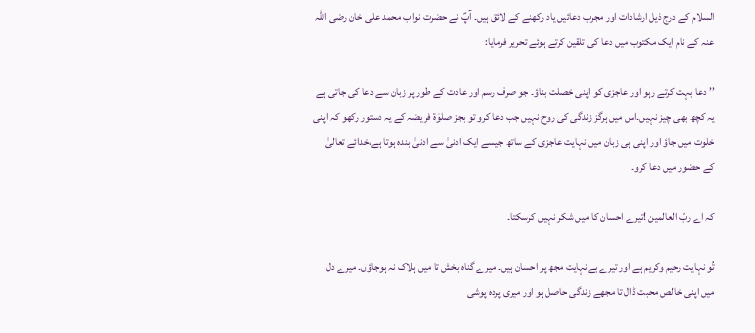السلام کے درج ذیل ارشادات اور مجرب دعائیں یاد رکھنے کے لائق ہیں۔ آپؑ نے حضرت نواب محمد علی خان رضی اللہ عنہ کے نام ایک مکتوب میں دعا کی تلقین کرتے ہوئے تحریر فرمایا:

’’ دعا بہت کرتے رہو اور عاجزی کو اپنی خصلت بناؤ۔ جو صرف رسم اور عادت کے طور پر زبان سے دعا کی جاتی ہے یہ کچھ بھی چیز نہیں۔اس میں ہرگز زندگی کی روح نہیں جب دعا کرو تو بجز صلوٰۃ فریضہ کے یہ دستور رکھو کہ اپنی خلوت میں جاؤ اور اپنی ہی زبان میں نہایت عاجزی کے ساتھ جیسے ایک ادنیٰ سے ادنیٰ بندہ ہوتا ہے،خدائے تعالیٰ کے حضور میں دعا کرو۔

کہ اے ربّ العالمین !تیرے احسان کا میں شکر نہیں کرسکتا۔

تُو نہایت رحیم وکریم ہے اور تیرے بےنہایت مجھ پر احسان ہیں۔ میرے گناہ بخش تا میں ہلاک نہ ہوجاؤں۔ میرے دل میں اپنی خالص محبت ڈال تا مجھے زندگی حاصل ہو اور میری پردہ پوشی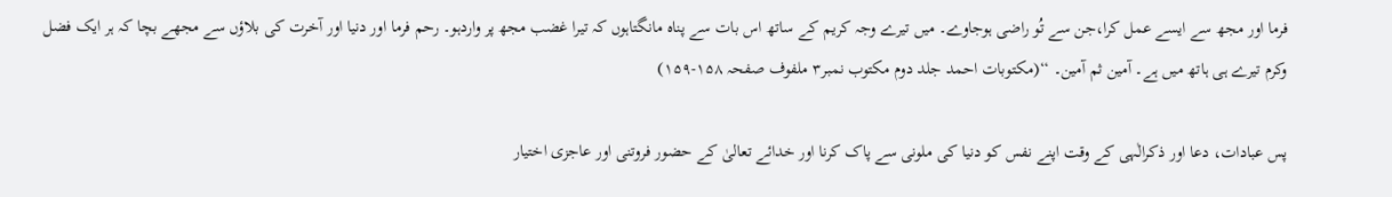فرما اور مجھ سے ایسے عمل کرا،جن سے تُو راضی ہوجاوے۔ میں تیرے وجہ کریم کے ساتھ اس بات سے پناہ مانگتاہوں کہ تیرا غضب مجھ پر واردہو۔ رحم فرما اور دنیا اور آخرت کی بلاؤں سے مجھے بچا کہ ہر ایک فضل وکرم تیرے ہی ہاتھ میں ہے۔ آمین ثم آمین۔ ‘‘(مکتوبات احمد جلد دوم مکتوب نمبر۳ ملفوف صفحہ ۱۵۸-۱۵۹)

پس عبادات، دعا اور ذکرالٰہی کے وقت اپنے نفس کو دنیا کی ملونی سے پاک کرنا اور خدائے تعالیٰ کے حضور فروتنی اور عاجزی اختیار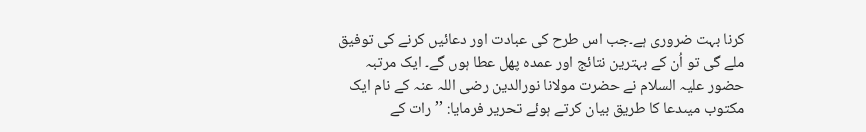کرنا بہت ضروری ہے۔جب اس طرح کی عبادت اور دعائیں کرنے کی توفیق ملے گی تو اُن کے بہترین نتائج اور عمدہ پھل عطا ہوں گے۔ ایک مرتبہ حضور علیہ السلام نے حضرت مولانا نورالدین رضی اللہ عنہ کے نام ایک مکتوب میںدعا کا طریق بیان کرتے ہوئے تحریر فرمایا: ’’ رات کے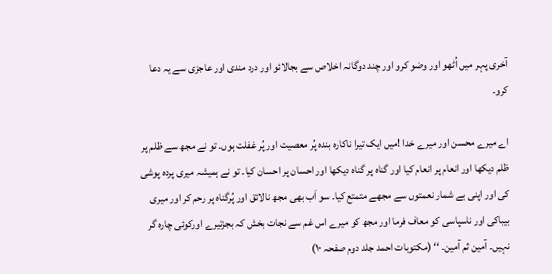آخری پہر میں اُٹھو اور وضو کرو اور چند دوگانہ اخلاص سے بجالائو اور درد مندی اور عاجزی سے یہ دعا کرو۔

اے میرے محسن اور میرے خدا !میں ایک تیرا ناکارہ بندہ پُر معصیت اور پُر غفلت ہوں۔ تو نے مجھ سے ظلم پر ظلم دیکھا اور انعام پر انعام کیا اور گناہ پر گناہ دیکھا اور احسان پر احسان کیا۔ تو نے ہمیشہ میری پردہ پوشی کی اور اپنی بے شمار نعمتوں سے مجھے متمتع کیا۔ سو اَب بھی مجھ نالائق اور پُرگناہ پر رحم کر اور میری بیباکی اور ناسپاسی کو معاف فرما اور مجھ کو میرے اس غم سے نجات بخش کہ بجزتیرے اورکوئی چارہ گر نہیں۔ آمین ثم آمین۔ ‘‘ (مکتوبات احمد جلد دوم صفحہ ۱۰)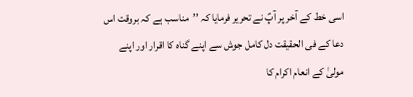اسی خط کے آخر پر آپؑ نے تحریر فرمایا کہ ’’مناسب ہے کہ بروقت اس دعا کے فی الحقیقت دل کامل جوش سے اپنے گناہ کا اقرار اور اپنے مولیٰ کے انعام اکرام کا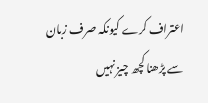اعتراف کرے کیونکہ صرف زبان سے پڑھنا کچھ چیز نہیں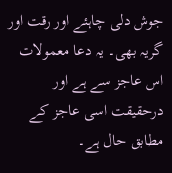جوش دلی چاہئے اور رقت اور گریہ بھی۔ یہ دعا معمولات اس عاجز سے ہے اور درحقیقت اسی عاجز کے مطابق حال ہے۔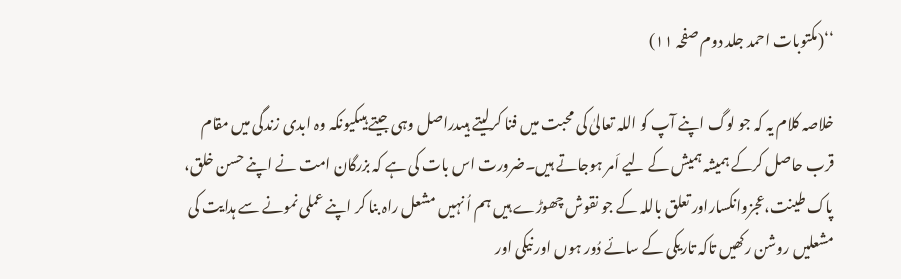‘‘(مکتوبات احمد جلد دوم صفحہ ۱۱)

خلاصہ کلام یہ کہ جو لوگ اپنے آپ کو اللہ تعالیٰ کی محبت میں فنا کرلیتے ہیںدراصل وہی جیتے ہیںکیونکہ وہ ابدی زندگی میں مقام قرب حاصل کرکے ہمیشہ ہمیش کے لیے اَمر ہوجاتے ہیں۔ضرورت اس بات کی ہے کہ بزرگان امت نے اپنے حسن خلق، پاک طینت،عجزوانکساراور تعلق باللہ کے جو نقوش چھوڑے ہیں ہم اُ نہیں مشعل راہ بنا کر اپنے عملی نمونے سے ہدایت کی مشعلیں روشن رکھیں تاکہ تاریکی کے سائے دُور ہوں اور نیکی اور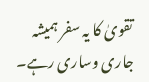تقویٰ کا یہ سفر ہمیشہ جاری وساری رہے۔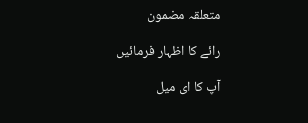متعلقہ مضمون

رائے کا اظہار فرمائیں

آپ کا ای میل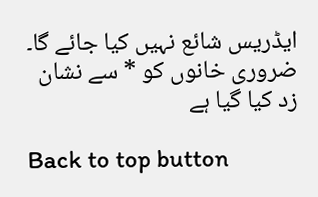ایڈریس شائع نہیں کیا جائے گا۔ ضروری خانوں کو * سے نشان زد کیا گیا ہے

Back to top button